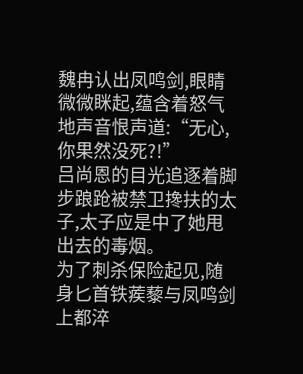魏冉认出凤鸣剑,眼睛微微眯起,蕴含着怒气地声音恨声道:“无心,你果然没死?!”
吕尚恩的目光追逐着脚步踉跄被禁卫搀扶的太子,太子应是中了她甩出去的毒烟。
为了刺杀保险起见,随身匕首铁蒺藜与凤鸣剑上都淬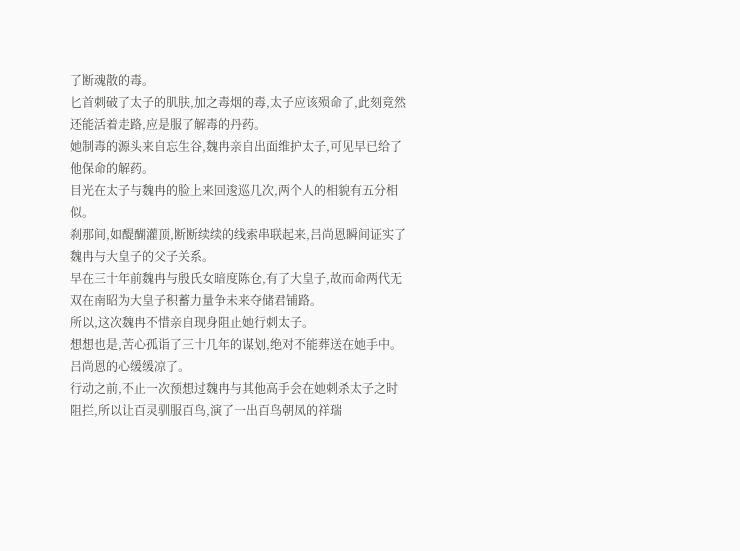了断魂散的毒。
匕首刺破了太子的肌肤,加之毒烟的毒,太子应该殒命了,此刻竟然还能活着走路,应是服了解毒的丹药。
她制毒的源头来自忘生谷,魏冉亲自出面维护太子,可见早已给了他保命的解药。
目光在太子与魏冉的脸上来回逡巡几次,两个人的相貌有五分相似。
刹那间,如醍醐灌顶,断断续续的线索串联起来,吕尚恩瞬间证实了魏冉与大皇子的父子关系。
早在三十年前魏冉与殷氏女暗度陈仓,有了大皇子,故而命两代无双在南昭为大皇子积蓄力量争未来夺储君铺路。
所以,这次魏冉不惜亲自现身阻止她行刺太子。
想想也是,苦心孤诣了三十几年的谋划,绝对不能葬送在她手中。
吕尚恩的心缓缓凉了。
行动之前,不止一次预想过魏冉与其他高手会在她刺杀太子之时阻拦,所以让百灵驯服百鸟,演了一出百鸟朝凤的祥瑞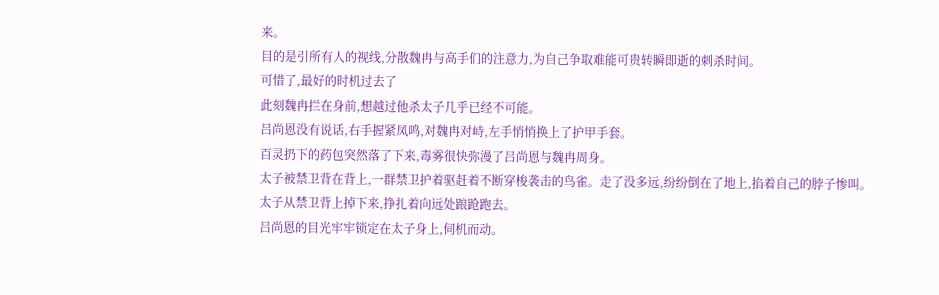来。
目的是引所有人的视线,分散魏冉与高手们的注意力,为自己争取难能可贵转瞬即逝的刺杀时间。
可惜了,最好的时机过去了
此刻魏冉拦在身前,想越过他杀太子几乎已经不可能。
吕尚恩没有说话,右手握紧凤鸣,对魏冉对峙,左手悄悄换上了护甲手套。
百灵扔下的药包突然落了下来,毒雾很快弥漫了吕尚恩与魏冉周身。
太子被禁卫背在背上,一群禁卫护着驱赶着不断穿梭袭击的鸟雀。走了没多远,纷纷倒在了地上,掐着自己的脖子惨叫。
太子从禁卫背上掉下来,挣扎着向远处踉跄跑去。
吕尚恩的目光牢牢锁定在太子身上,伺机而动。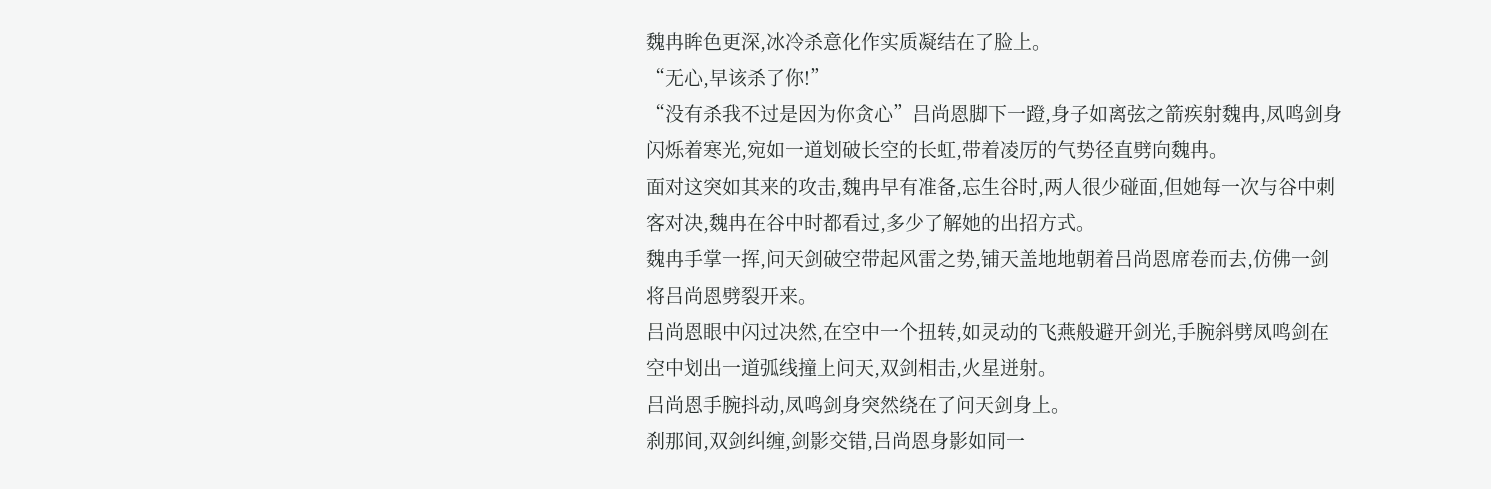魏冉眸色更深,冰冷杀意化作实质凝结在了脸上。
“无心,早该杀了你!”
“没有杀我不过是因为你贪心”吕尚恩脚下一蹬,身子如离弦之箭疾射魏冉,凤鸣剑身闪烁着寒光,宛如一道划破长空的长虹,带着凌厉的气势径直劈向魏冉。
面对这突如其来的攻击,魏冉早有准备,忘生谷时,两人很少碰面,但她每一次与谷中刺客对决,魏冉在谷中时都看过,多少了解她的出招方式。
魏冉手掌一挥,问天剑破空带起风雷之势,铺天盖地地朝着吕尚恩席卷而去,仿佛一剑将吕尚恩劈裂开来。
吕尚恩眼中闪过决然,在空中一个扭转,如灵动的飞燕般避开剑光,手腕斜劈凤鸣剑在空中划出一道弧线撞上问天,双剑相击,火星迸射。
吕尚恩手腕抖动,凤鸣剑身突然绕在了问天剑身上。
刹那间,双剑纠缠,剑影交错,吕尚恩身影如同一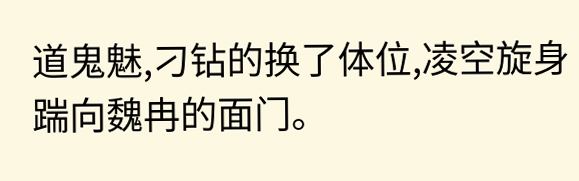道鬼魅,刁钻的换了体位,凌空旋身踹向魏冉的面门。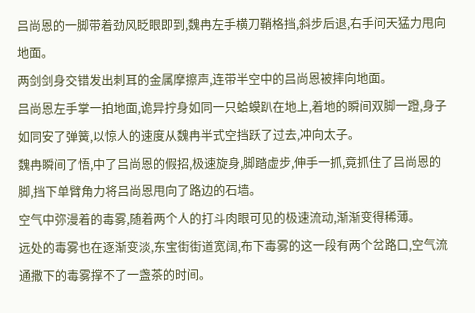吕尚恩的一脚带着劲风眨眼即到,魏冉左手横刀鞘格挡,斜步后退,右手问天猛力甩向地面。
两剑剑身交错发出刺耳的金属摩擦声,连带半空中的吕尚恩被摔向地面。
吕尚恩左手掌一拍地面,诡异拧身如同一只蛤蟆趴在地上,着地的瞬间双脚一蹬,身子如同安了弹簧,以惊人的速度从魏冉半式空挡跃了过去,冲向太子。
魏冉瞬间了悟,中了吕尚恩的假招,极速旋身,脚踏虚步,伸手一抓,竟抓住了吕尚恩的脚,挡下单臂角力将吕尚恩甩向了路边的石墙。
空气中弥漫着的毒雾,随着两个人的打斗肉眼可见的极速流动,渐渐变得稀薄。
远处的毒雾也在逐渐变淡,东宝街街道宽阔,布下毒雾的这一段有两个岔路口,空气流通撒下的毒雾撑不了一盏茶的时间。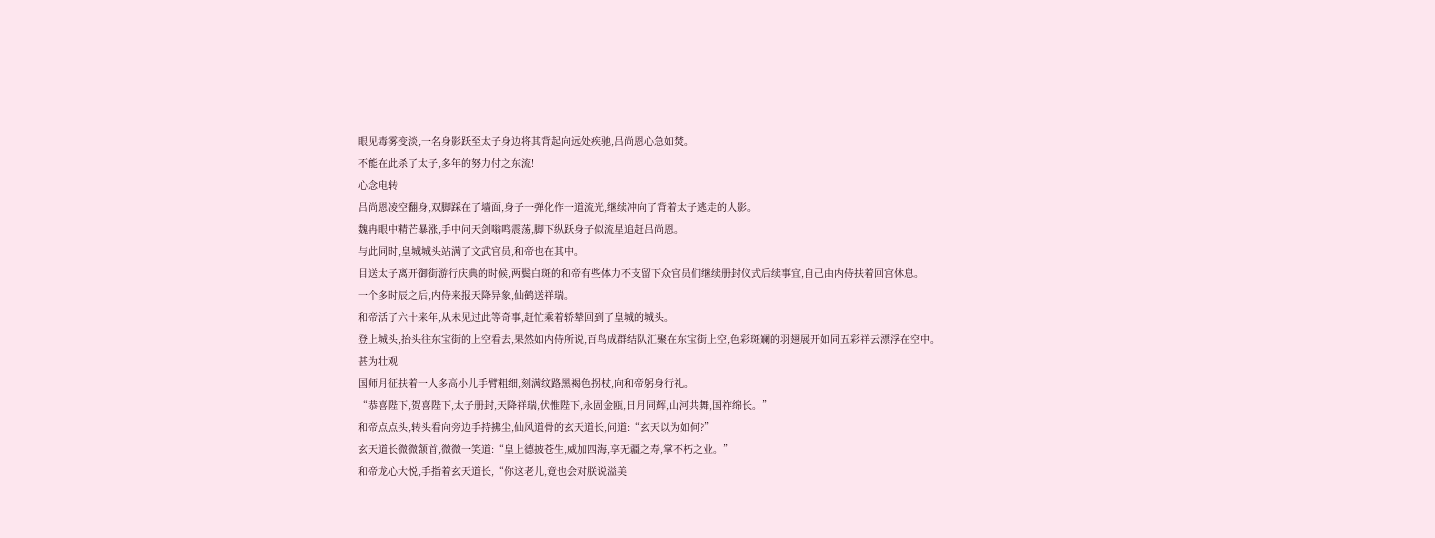眼见毒雾变淡,一名身影跃至太子身边将其背起向远处疾驰,吕尚恩心急如焚。
不能在此杀了太子,多年的努力付之东流!
心念电转
吕尚恩凌空翻身,双脚踩在了墙面,身子一弹化作一道流光,继续冲向了背着太子逃走的人影。
魏冉眼中精芒暴涨,手中问天剑嗡鸣震荡,脚下纵跃身子似流星追赶吕尚恩。
与此同时,皇城城头站满了文武官员,和帝也在其中。
目送太子离开御街游行庆典的时候,两鬓白斑的和帝有些体力不支留下众官员们继续册封仪式后续事宜,自己由内侍扶着回宫休息。
一个多时辰之后,内侍来报天降异象,仙鹤送祥瑞。
和帝活了六十来年,从未见过此等奇事,赶忙乘着轿辇回到了皇城的城头。
登上城头,抬头往东宝街的上空看去,果然如内侍所说,百鸟成群结队汇聚在东宝街上空,色彩斑斓的羽翅展开如同五彩祥云漂浮在空中。
甚为壮观
国师月征扶着一人多高小儿手臂粗细,刻满纹路黑褐色拐杖,向和帝躬身行礼。
“恭喜陛下,贺喜陛下,太子册封,天降祥瑞,伏惟陛下,永固金瓯,日月同辉,山河共舞,国祚绵长。”
和帝点点头,转头看向旁边手持拂尘,仙风道骨的玄天道长,问道:“玄天以为如何?”
玄天道长微微颔首,微微一笑道:“皇上德披苍生,威加四海,享无疆之寿,掌不朽之业。”
和帝龙心大悦,手指着玄天道长,“你这老儿,竟也会对朕说溢美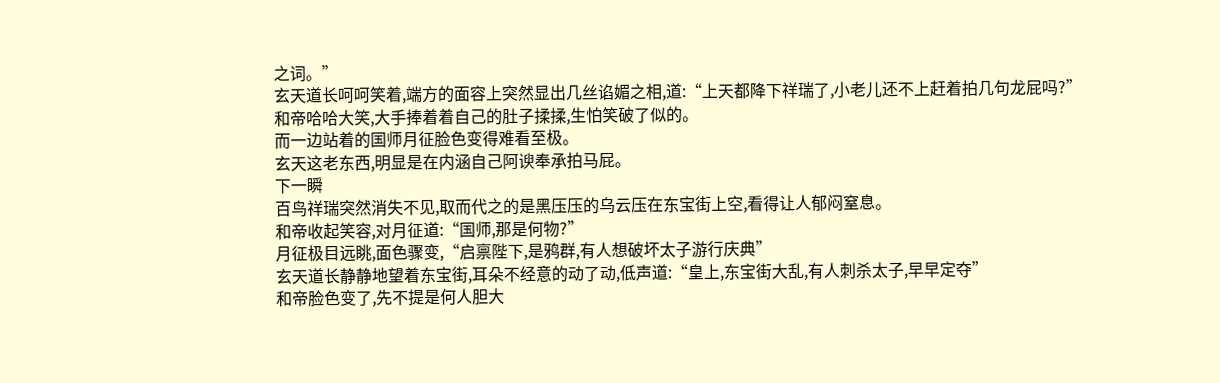之词。”
玄天道长呵呵笑着,端方的面容上突然显出几丝谄媚之相,道:“上天都降下祥瑞了,小老儿还不上赶着拍几句龙屁吗?”
和帝哈哈大笑,大手捧着着自己的肚子揉揉,生怕笑破了似的。
而一边站着的国师月征脸色变得难看至极。
玄天这老东西,明显是在内涵自己阿谀奉承拍马屁。
下一瞬
百鸟祥瑞突然消失不见,取而代之的是黑压压的乌云压在东宝街上空,看得让人郁闷窒息。
和帝收起笑容,对月征道:“国师,那是何物?”
月征极目远眺,面色骤变,“启禀陛下,是鸦群,有人想破坏太子游行庆典”
玄天道长静静地望着东宝街,耳朵不经意的动了动,低声道:“皇上,东宝街大乱,有人刺杀太子,早早定夺”
和帝脸色变了,先不提是何人胆大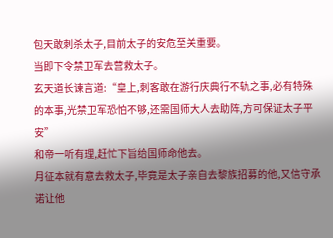包天敢刺杀太子,目前太子的安危至关重要。
当即下令禁卫军去营救太子。
玄天道长谏言道:“皇上,刺客敢在游行庆典行不轨之事,必有特殊的本事,光禁卫军恐怕不够,还需国师大人去助阵,方可保证太子平安”
和帝一听有理,赶忙下旨给国师命他去。
月征本就有意去救太子,毕竟是太子亲自去黎族招募的他,又信守承诺让他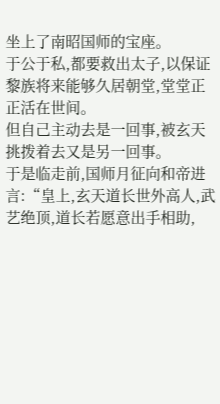坐上了南昭国师的宝座。
于公于私,都要救出太子,以保证黎族将来能够久居朝堂,堂堂正正活在世间。
但自己主动去是一回事,被玄天挑拨着去又是另一回事。
于是临走前,国师月征向和帝进言:“皇上,玄天道长世外高人,武艺绝顶,道长若愿意出手相助,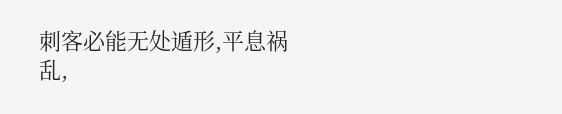刺客必能无处遁形,平息祸乱,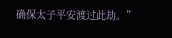确保太子平安渡过此劫。”